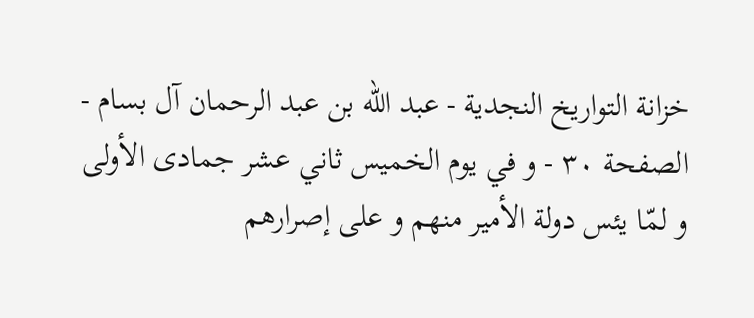خزانة التواريخ النجدية - عبد الله بن عبد الرحمان آل بسام - الصفحة ٣٠ - و في يوم الخميس ثاني عشر جمادى الأولى
و لمّا يئس دولة الأمير منهم و على إصرارهم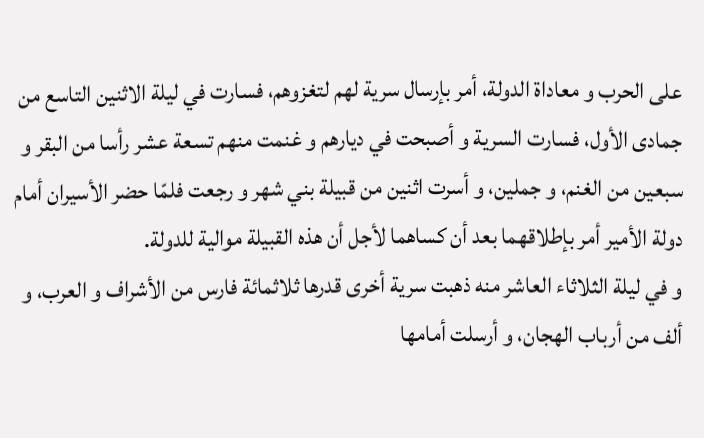على الحرب و معاداة الدولة، أمر بإرسال سرية لهم لتغزوهم، فسارت في ليلة الاثنين التاسع من جمادى الأول، فسارت السرية و أصبحت في ديارهم و غنمت منهم تسعة عشر رأسا من البقر و سبعين من الغنم، و جملين، و أسرت اثنين من قبيلة بني شهر و رجعت فلمّا حضر الأسيران أمام دولة الأمير أمر بإطلاقهما بعد أن كساهما لأجل أن هذه القبيلة موالية للدولة.
و في ليلة الثلاثاء العاشر منه ذهبت سرية أخرى قدرها ثلاثمائة فارس من الأشراف و العرب، و ألف من أرباب الهجان، و أرسلت أمامها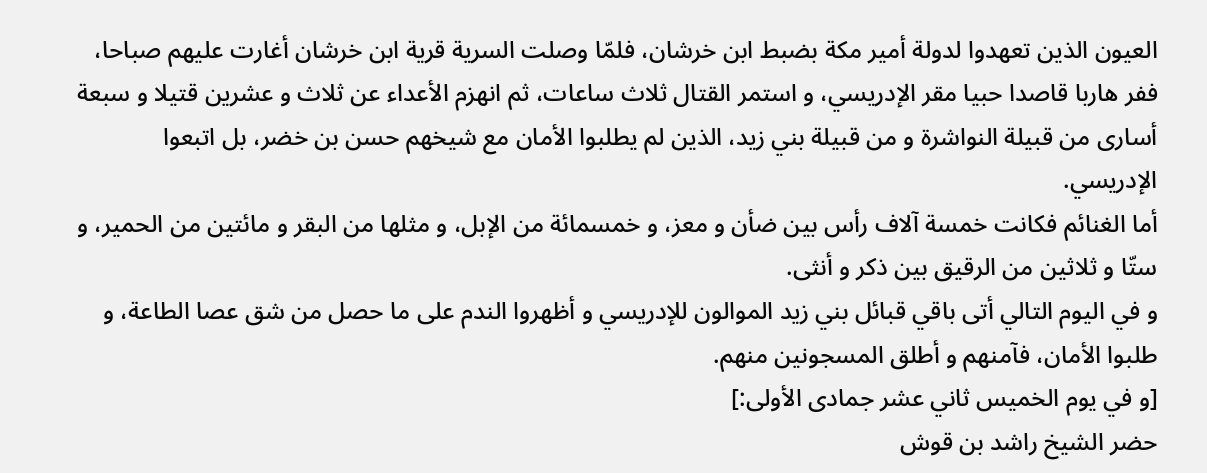العيون الذين تعهدوا لدولة أمير مكة بضبط ابن خرشان، فلمّا وصلت السرية قرية ابن خرشان أغارت عليهم صباحا، ففر هاربا قاصدا حبيا مقر الإدريسي، و استمر القتال ثلاث ساعات، ثم انهزم الأعداء عن ثلاث و عشرين قتيلا و سبعة أسارى من قبيلة النواشرة و من قبيلة بني زيد، الذين لم يطلبوا الأمان مع شيخهم حسن بن خضر، بل اتبعوا الإدريسي.
أما الغنائم فكانت خمسة آلاف رأس بين ضأن و معز، و خمسمائة من الإبل، و مثلها من البقر و مائتين من الحمير، و ستّا و ثلاثين من الرقيق بين ذكر و أنثى.
و في اليوم التالي أتى باقي قبائل بني زيد الموالون للإدريسي و أظهروا الندم على ما حصل من شق عصا الطاعة، و طلبوا الأمان، فآمنهم و أطلق المسجونين منهم.
[و في يوم الخميس ثاني عشر جمادى الأولى:]
حضر الشيخ راشد بن قوش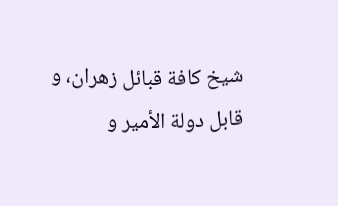شيخ كافة قبائل زهران، و قابل دولة الأمير و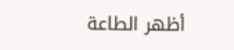أظهر الطاعة